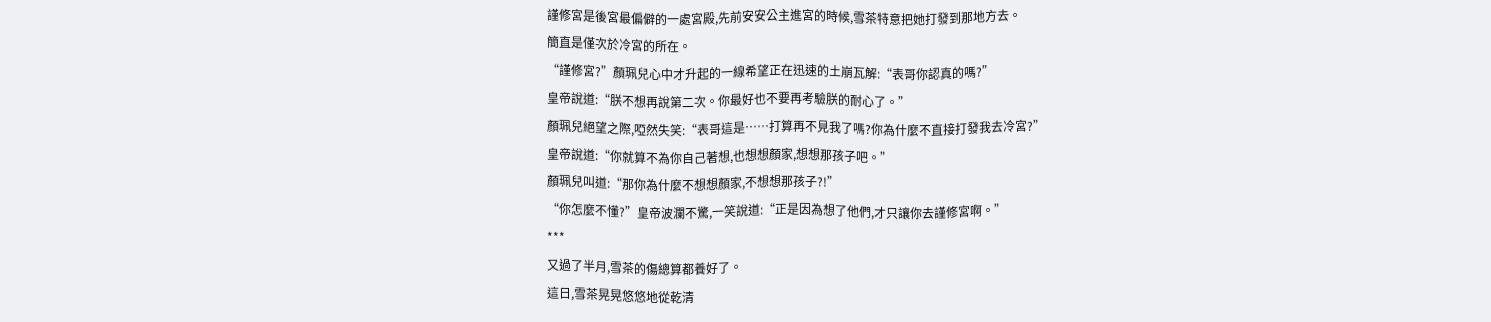謹修宮是後宮最偏僻的一處宮殿,先前安安公主進宮的時候,雪茶特意把她打發到那地方去。
簡直是僅次於冷宮的所在。
“謹修宮?”顏珮兒心中才升起的一線希望正在迅速的土崩瓦解:“表哥你認真的嗎?”
皇帝說道:“朕不想再說第二次。你最好也不要再考驗朕的耐心了。”
顏珮兒絕望之際,啞然失笑:“表哥這是……打算再不見我了嗎?你為什麼不直接打發我去冷宮?”
皇帝說道:“你就算不為你自己著想,也想想顏家,想想那孩子吧。”
顏珮兒叫道:“那你為什麼不想想顏家,不想想那孩子?!”
“你怎麼不懂?”皇帝波瀾不驚,一笑說道:“正是因為想了他們,才只讓你去謹修宮啊。”
***
又過了半月,雪茶的傷總算都養好了。
這日,雪茶晃晃悠悠地從乾清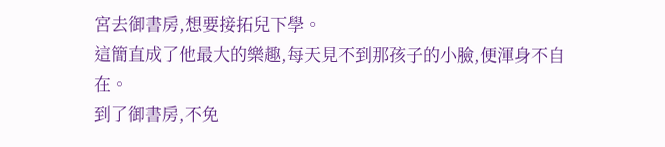宮去御書房,想要接拓兒下學。
這簡直成了他最大的樂趣,每天見不到那孩子的小臉,便渾身不自在。
到了御書房,不免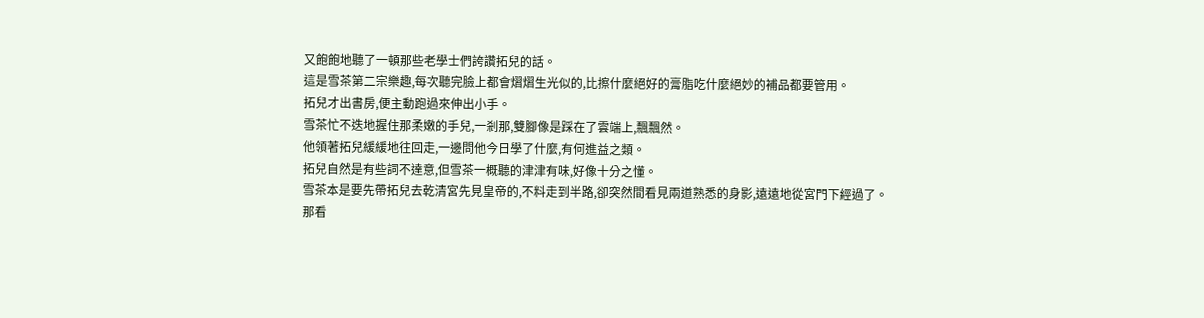又飽飽地聽了一頓那些老學士們誇讚拓兒的話。
這是雪茶第二宗樂趣,每次聽完臉上都會熠熠生光似的,比擦什麼絕好的膏脂吃什麼絕妙的補品都要管用。
拓兒才出書房,便主動跑過來伸出小手。
雪茶忙不迭地握住那柔嫩的手兒,一剎那,雙腳像是踩在了雲端上,飄飄然。
他領著拓兒緩緩地往回走,一邊問他今日學了什麼,有何進益之類。
拓兒自然是有些詞不達意,但雪茶一概聽的津津有味,好像十分之懂。
雪茶本是要先帶拓兒去乾清宮先見皇帝的,不料走到半路,卻突然間看見兩道熟悉的身影,遠遠地從宮門下經過了。
那看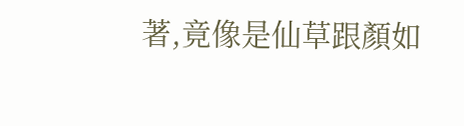著,竟像是仙草跟顏如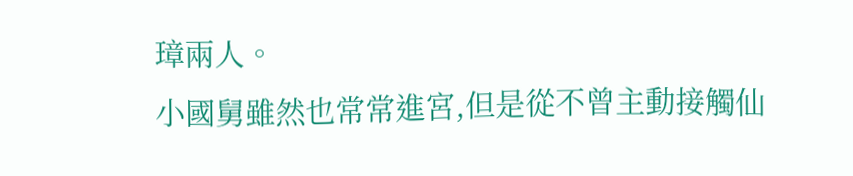璋兩人。
小國舅雖然也常常進宮,但是從不曾主動接觸仙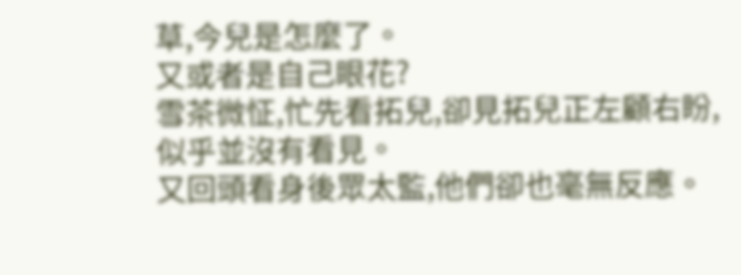草,今兒是怎麼了。
又或者是自己眼花?
雪茶微怔,忙先看拓兒,卻見拓兒正左顧右盼,似乎並沒有看見。
又回頭看身後眾太監,他們卻也毫無反應。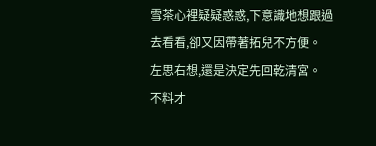雪茶心裡疑疑惑惑,下意識地想跟過去看看,卻又因帶著拓兒不方便。
左思右想,還是決定先回乾清宮。
不料才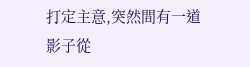打定主意,突然間有一道影子從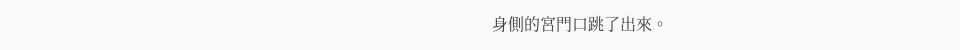身側的宮門口跳了出來。